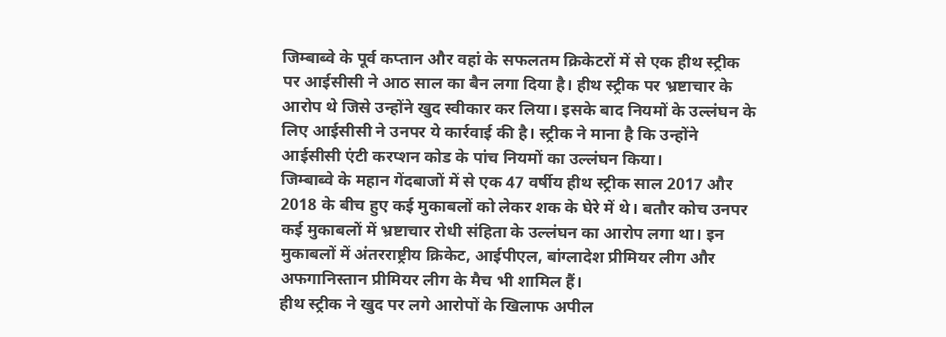जिम्बाब्वे के पूर्व कप्तान और वहां के सफलतम क्रिकेटरों में से एक हीथ स्ट्रीक पर आईसीसी ने आठ साल का बैन लगा दिया है। हीथ स्ट्रीक पर भ्रष्टाचार के आरोप थे जिसे उन्होंने खुद स्वीकार कर लिया। इसके बाद नियमों के उल्लंघन के लिए आईसीसी ने उनपर ये कार्रवाई की है। स्ट्रीक ने माना है कि उन्होंने आईसीसी एंटी करप्शन कोड के पांच नियमों का उल्लंघन किया।
जिम्बाब्वे के महान गेंदबाजों में से एक 47 वर्षीय हीथ स्ट्रीक साल 2017 और 2018 के बीच हुए कई मुकाबलों को लेकर शक के घेरे में थे। बतौर कोच उनपर कई मुकाबलों में भ्रष्टाचार रोधी संहिता के उल्लंघन का आरोप लगा था। इन मुकाबलों में अंतरराष्ट्रीय क्रिकेट, आईपीएल, बांग्लादेश प्रीमियर लीग और अफगानिस्तान प्रीमियर लीग के मैच भी शामिल हैं।
हीथ स्ट्रीक ने खुद पर लगे आरोपों के खिलाफ अपील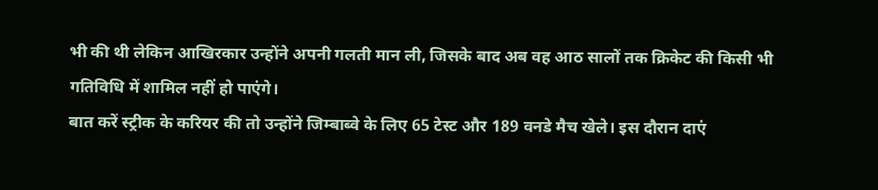भी की थी लेकिन आखिरकार उन्होंने अपनी गलती मान ली, जिसके बाद अब वह आठ सालों तक क्रिकेट की किसी भी गतिविधि में शामिल नहीं हो पाएंगे।
बात करें स्ट्रीक के करियर की तो उन्होंने जिम्बाब्वे के लिए 65 टेस्ट और 189 वनडे मैच खेले। इस दौरान दाएं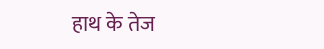हाथ के तेज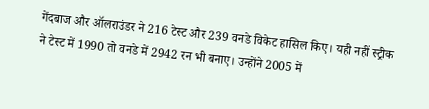गेंदबाज और ऑलराउंडर ने 216 टेस्ट और 239 वनडे विकेट हासिल किए। यही नहीं स्ट्रीक ने टेस्ट में 1990 तो वनडे में 2942 रन भी बनाए। उन्होंने 2005 में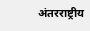अंतरराष्ट्रीय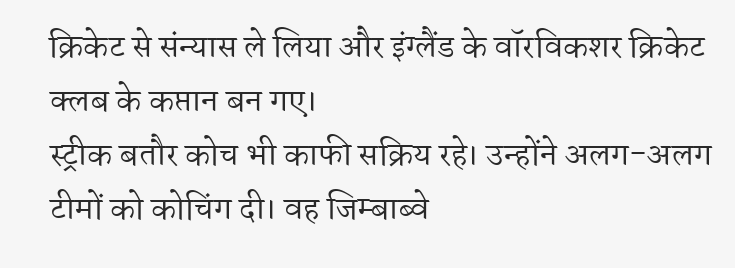क्रिकेट से संन्यास ले लिया और इंग्लैंड के वॉरविकशर क्रिकेट क्लब के कप्तान बन गए।
स्ट्रीक बतौर कोच भी काफी सक्रिय रहे। उन्होंने अलग-अलग टीमों को कोचिंग दी। वह जिम्बाब्वे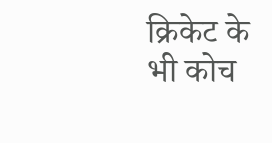क्रिकेट के भी कोच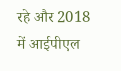रहे और 2018 में आईपीएल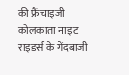की फ्रैंचाइजी कोलकाता नाइट राइडर्स के गेंदबाजी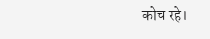कोच रहे।